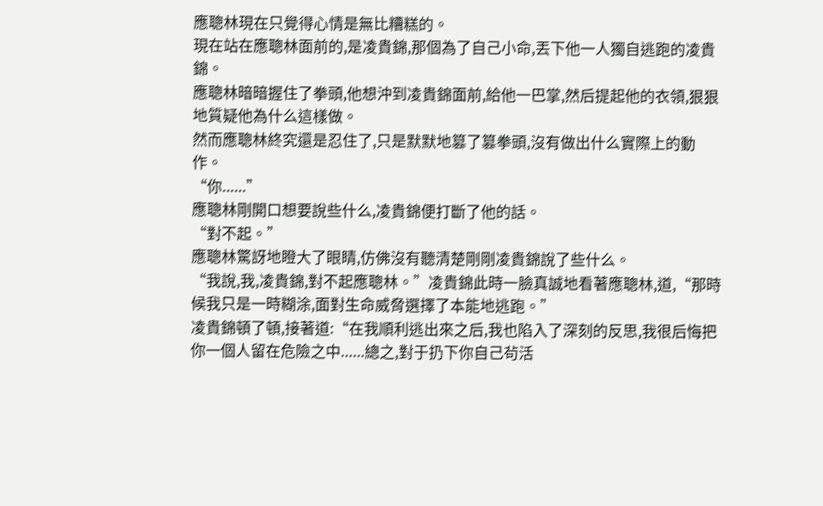應聰林現在只覺得心情是無比糟糕的。
現在站在應聰林面前的,是凌貴錦,那個為了自己小命,丟下他一人獨自逃跑的凌貴錦。
應聰林暗暗握住了拳頭,他想沖到凌貴錦面前,給他一巴掌,然后提起他的衣領,狠狠地質疑他為什么這樣做。
然而應聰林終究還是忍住了,只是默默地篡了篡拳頭,沒有做出什么實際上的動作。
“你......”
應聰林剛開口想要說些什么,凌貴錦便打斷了他的話。
“對不起。”
應聰林驚訝地瞪大了眼睛,仿佛沒有聽清楚剛剛凌貴錦說了些什么。
“我說,我,凌貴錦,對不起應聰林。”凌貴錦此時一臉真誠地看著應聰林,道,“那時候我只是一時糊涂,面對生命威脅選擇了本能地逃跑。”
凌貴錦頓了頓,接著道:“在我順利逃出來之后,我也陷入了深刻的反思,我很后悔把你一個人留在危險之中......總之,對于扔下你自己茍活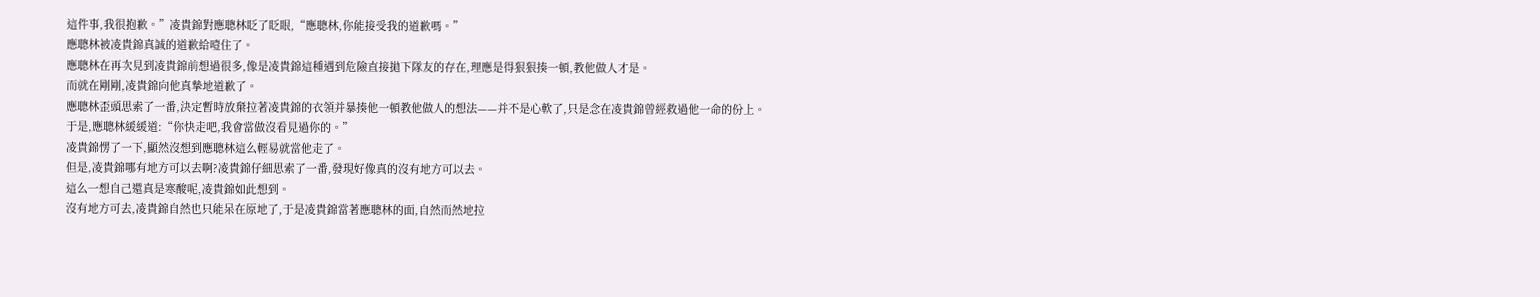這件事,我很抱歉。”凌貴錦對應聰林眨了眨眼,“應聰林,你能接受我的道歉嗎。”
應聰林被凌貴錦真誠的道歉給噎住了。
應聰林在再次見到凌貴錦前想過很多,像是凌貴錦這種遇到危險直接拋下隊友的存在,理應是得狠狠揍一頓,教他做人才是。
而就在剛剛,凌貴錦向他真摯地道歉了。
應聰林歪頭思索了一番,決定暫時放棄拉著凌貴錦的衣領并暴揍他一頓教他做人的想法——并不是心軟了,只是念在凌貴錦曾經救過他一命的份上。
于是,應聰林緩緩道:“你快走吧,我會當做沒看見過你的。”
凌貴錦愣了一下,顯然沒想到應聰林這么輕易就當他走了。
但是,凌貴錦哪有地方可以去啊?凌貴錦仔細思索了一番,發現好像真的沒有地方可以去。
這么一想自己還真是寒酸呢,凌貴錦如此想到。
沒有地方可去,凌貴錦自然也只能呆在原地了,于是凌貴錦當著應聰林的面,自然而然地拉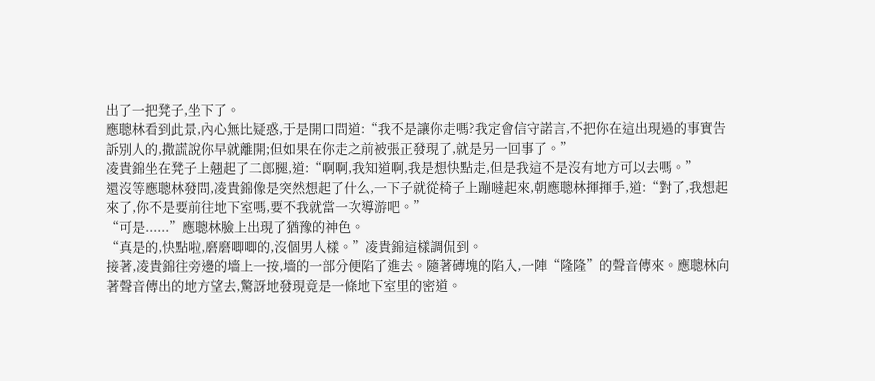出了一把凳子,坐下了。
應聰林看到此景,內心無比疑惑,于是開口問道:“我不是讓你走嗎?我定會信守諾言,不把你在這出現過的事實告訴別人的,撒謊說你早就離開;但如果在你走之前被張正發現了,就是另一回事了。”
凌貴錦坐在凳子上翹起了二郎腿,道:“啊啊,我知道啊,我是想快點走,但是我這不是沒有地方可以去嗎。”
還沒等應聰林發問,凌貴錦像是突然想起了什么,一下子就從椅子上蹦噠起來,朝應聰林揮揮手,道:“對了,我想起來了,你不是要前往地下室嗎,要不我就當一次導游吧。”
“可是......”應聰林臉上出現了猶豫的神色。
“真是的,快點啦,磨磨唧唧的,沒個男人樣。”凌貴錦這樣調侃到。
接著,凌貴錦往旁邊的墻上一按,墻的一部分便陷了進去。隨著磚塊的陷入,一陣“隆隆”的聲音傳來。應聰林向著聲音傳出的地方望去,驚訝地發現竟是一條地下室里的密道。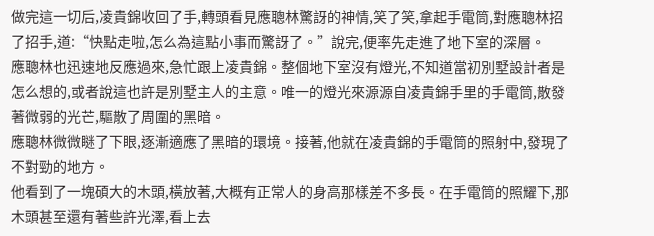做完這一切后,凌貴錦收回了手,轉頭看見應聰林驚訝的神情,笑了笑,拿起手電筒,對應聰林招了招手,道:“快點走啦,怎么為這點小事而驚訝了。”說完,便率先走進了地下室的深層。
應聰林也迅速地反應過來,急忙跟上凌貴錦。整個地下室沒有燈光,不知道當初別墅設計者是怎么想的,或者說這也許是別墅主人的主意。唯一的燈光來源源自凌貴錦手里的手電筒,散發著微弱的光芒,驅散了周圍的黑暗。
應聰林微微瞇了下眼,逐漸適應了黑暗的環境。接著,他就在凌貴錦的手電筒的照射中,發現了不對勁的地方。
他看到了一塊碩大的木頭,橫放著,大概有正常人的身高那樣差不多長。在手電筒的照耀下,那木頭甚至還有著些許光澤,看上去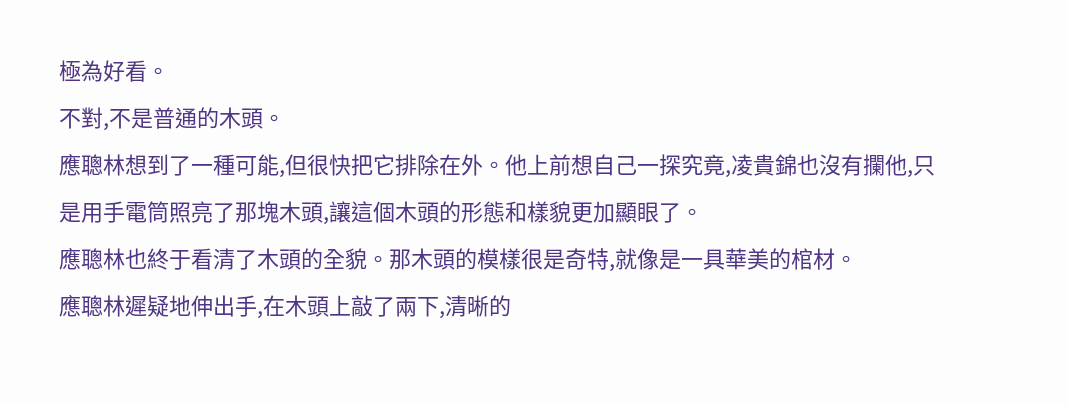極為好看。
不對,不是普通的木頭。
應聰林想到了一種可能,但很快把它排除在外。他上前想自己一探究竟,凌貴錦也沒有攔他,只是用手電筒照亮了那塊木頭,讓這個木頭的形態和樣貌更加顯眼了。
應聰林也終于看清了木頭的全貌。那木頭的模樣很是奇特,就像是一具華美的棺材。
應聰林遲疑地伸出手,在木頭上敲了兩下,清晰的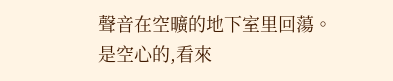聲音在空曠的地下室里回蕩。
是空心的,看來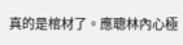真的是棺材了。應聰林內心極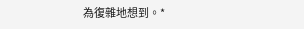為復雜地想到。*